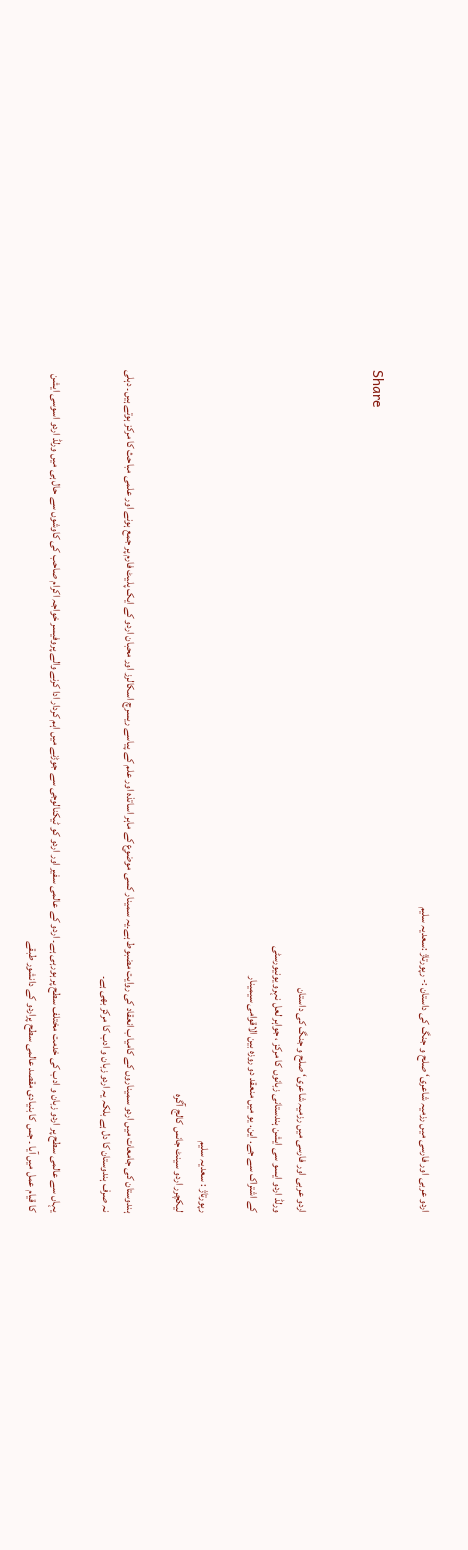اردو عربی اور فارسی میں رزمیہ شاعری‘ صلح و جنگ کی داستان :- رپورتاژ :سعدیہ سلیم

Share


اردو عربی اور فارسی میں رزمیہ شاعری‘ صلح و جنگ کی داستان
ورلڈ اردو ایسو سی ایشن ہندستانی زبانوں کا مرکز ، جواہر لعل نہرو یونیورسٹی
کے اشتراک سے جے. این. یو میں منعقد دو روزہ بین الاقوامی سیمینار

رپورتاژ : سعدیہ سلیم
لیکچرر اردو سینٹ جانس کالج آگرہ

ہندوستان کی جامعات میں اردو سمیناروں کے کامیاب انعقاد کی روایت مضبوط ہے۔یہ سمینار کسی موضوع کے ماہر اساتذہ اور علم کے پیاسے ریسرچ اسکالرز اور محبان اردو کے ایک پلیٹ فارم پر جمع ہونے اور علمی مباحث کا مرکز ہوتے ہیں۔ دہلی نہ صرف ہندوستان کا دل ہے بلکہ یہ اردو زبان و ادب کا مرکز بھی ہے۔

یہاں سے عالمی سطح پر اردو زبان و ادب کی خدمت مختلف سطح پر ہورہی ہے۔ اردو کے عالمی سفیر اور اردو کو ٹیکنالوجی سے جوڑنے میں اہم کردار ادا کرنے والے پروفیسر خواجہ اکرام صاحب کی کاوشوں سے حال ہی میں ورلڈ اردو اسوسی ایشن کا قیام عمل میں آیا ۔ جس کا بنیادی مقصد عالمی سطح پراردو کے دانشور طبقے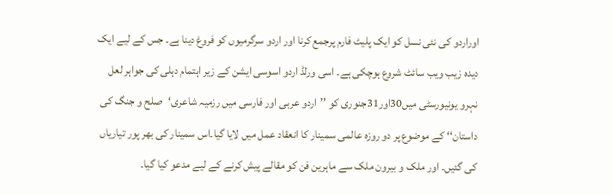اوراردو کی نئی نسل کو ایک پلیٹ فارم پرجمع کرنا اور اردو سرگرمیوں کو فروغ دینا ہے۔ جس کے لیے ایک دیدہ زیب ویب سائٹ شروع ہوچکی ہے۔ اسی ورلڈ اردو اسوسی ایشن کے زیر اہتمام دہلی کی جواہر لعل نہرو یونیورسٹی میں30اور31جنوری کو ’’اردو عربی اور فارسی میں رزمیہ شاعری‘صلح و جنگ کی داستان‘‘ کے موضوع پر دو روزہ عالمی سمینار کا انعقاد عمل میں لایا گیا۔اس سمینار کی بھر پور تیاریاں کی گئیں۔ اور ملک و بیرون ملک سے ماہرین فن کو مقالے پیش کرنے کے لیے مدعو کیا گیا۔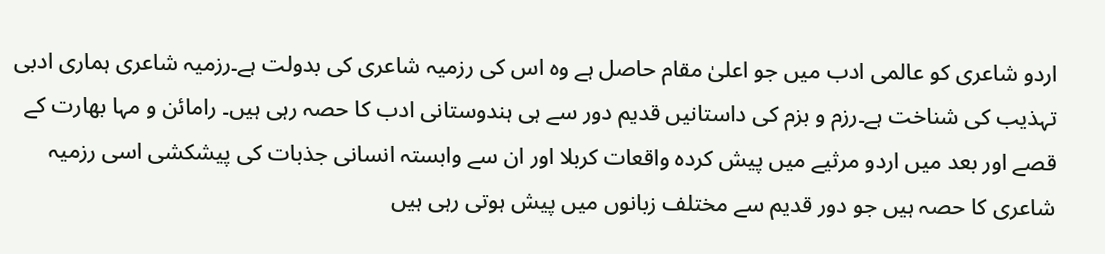اردو شاعری کو عالمی ادب میں جو اعلیٰ مقام حاصل ہے وہ اس کی رزمیہ شاعری کی بدولت ہے۔رزمیہ شاعری ہماری ادبی تہذیب کی شناخت ہے۔رزم و بزم کی داستانیں قدیم دور سے ہی ہندوستانی ادب کا حصہ رہی ہیں۔ رامائن و مہا بھارت کے قصے اور بعد میں اردو مرثیے میں پیش کردہ واقعات کربلا اور ان سے وابستہ انسانی جذبات کی پیشکشی اسی رزمیہ شاعری کا حصہ ہیں جو دور قدیم سے مختلف زبانوں میں پیش ہوتی رہی ہیں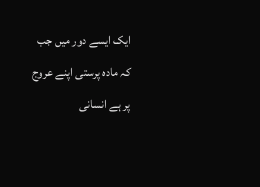ایک ایسے دور میں جب کہ مادہ پرستی اپنے عروج پر ہے انسانی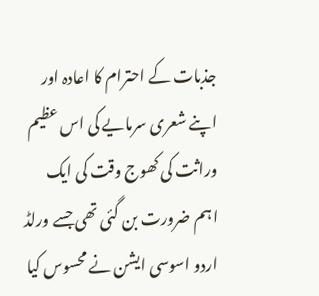جذبات کے احترام کا اعادہ اور اپنے شعری سرمایے کی اس عظیم وراثت کی کھوج وقت کی ایک اہم ضرورت بن گئی تھی جسے ورلڈ اردو اسوسی ایشن نے محسوس کیا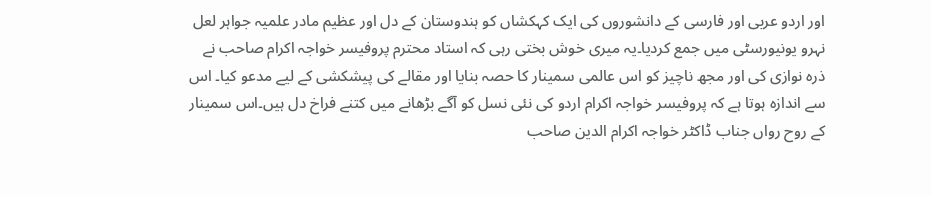اور اردو عربی اور فارسی کے دانشوروں کی ایک کہکشاں کو ہندوستان کے دل اور عظیم مادر علمیہ جواہر لعل نہرو یونیورسٹی میں جمع کردیا۔یہ میری خوش بختی رہی کہ استاد محترم پروفیسر خواجہ اکرام صاحب نے ذرہ نوازی کی اور مجھ ناچیز کو اس عالمی سمینار کا حصہ بنایا اور مقالے کی پیشکشی کے لیے مدعو کیا۔ اس سے اندازہ ہوتا ہے کہ پروفیسر خواجہ اکرام اردو کی نئی نسل کو آگے بڑھانے میں کتنے فراخ دل ہیں۔اس سمینار کے روح رواں جناب ڈاکٹر خواجہ اکرام الدین صاحب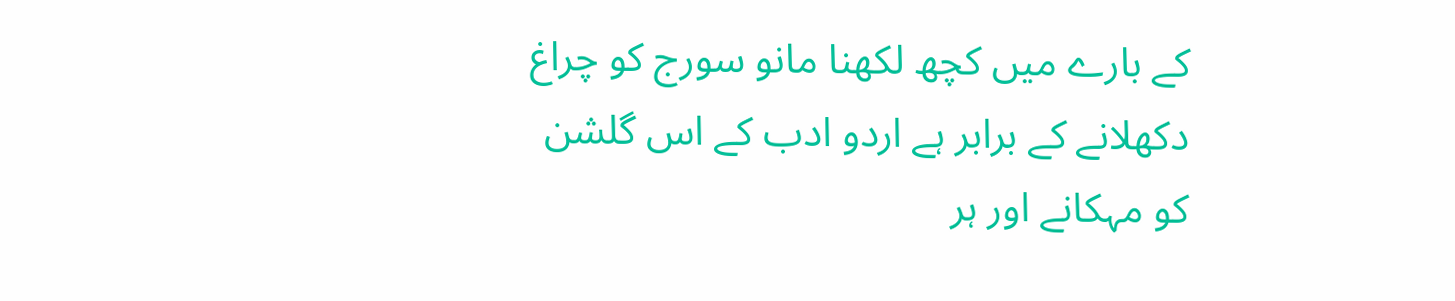کے بارے میں کچھ لکھنا مانو سورج کو چراغ دکھلانے کے برابر ہے اردو ادب کے اس گلشن کو مہکانے اور ہر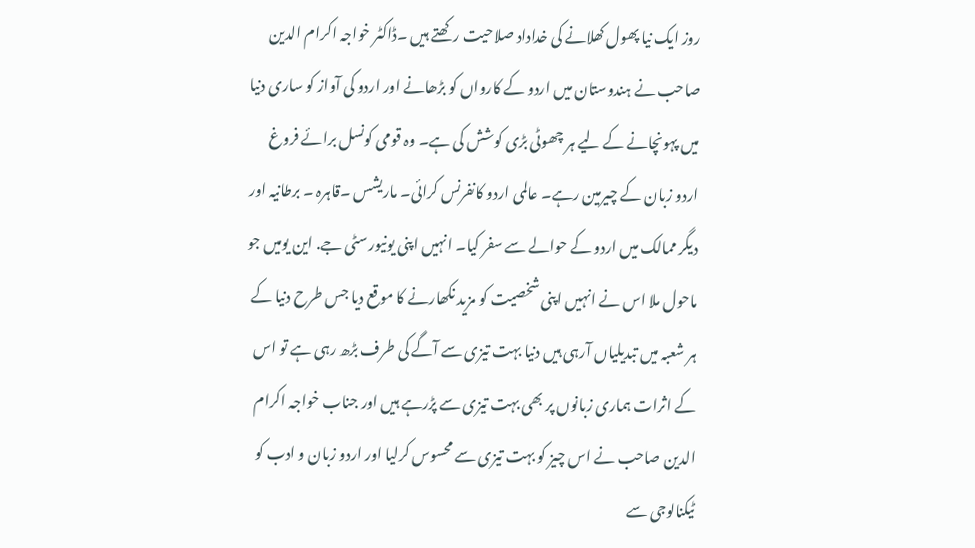روز ایک نیا پھول کھلانے کی خداداد صلاحیت رکھتے ہیں ۔ڈاکٹر خواجہ اکرام الدین صاحب نے ہندوستان میں اردو کے کارواں کو بڑھانے اور اردو کی آواز کو ساری دنیا میں پہونچانے کے لیے ہر چھوٹی بڑی کوشش کی ہے۔ وہ قومی کونسل برائے فروغ اردو زبان کے چیرمین رہے۔ عالمی اردو کانفرنس کرائی۔ ماریشس ۔قاہرہ ۔ برطانیہ اور دیگر ممالک میں اردو کے حوالے سے سفر کیا۔ انہیں اپنی یونیورسٹی جے. این یومیں جو ماحول ملا اس نے انہیں اپنی شخصیت کو مزید نکھارنے کا موقع دیا جس طرح دنیا کے ہر شعبہ میں تبدیلیاں آرہی ہیں دنیا بہت تیزی سے آگے کی طرف بڑھ رہی ہے تو اس کے اثرات ہماری زبانوں پر بھی بہت تیزی سے پڑرہے ہیں اور جناب خواجہ اکرام الدین صاحب نے اس چیز کو بہت تیزی سے محسوس کرلیا اور اردو زبان و ادب کو ٹیکنالوجی سے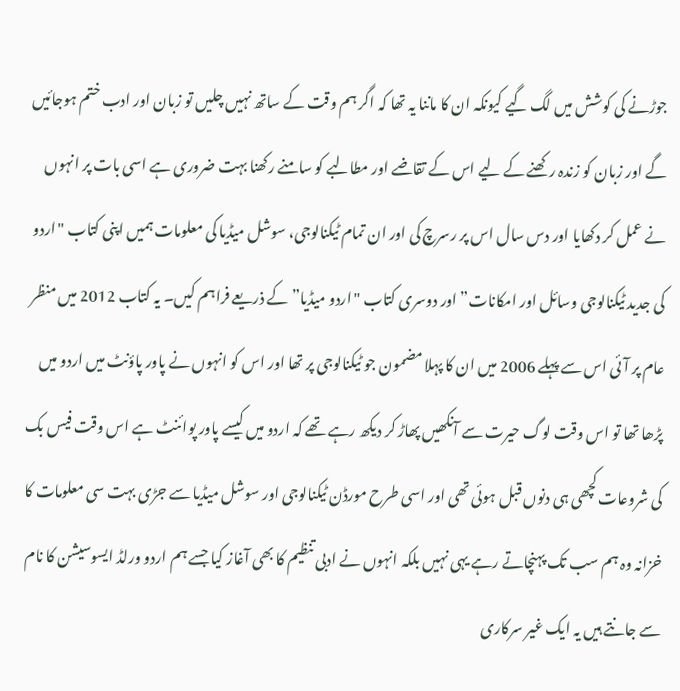جوڑنے کی کوشش میں لگ گیے کیونکہ ان کا ماننا یہ تھا کہ اگر ہم وقت کے ساتھ نہیں چلیں تو زبان اور ادب ختم ہوجائیں گے اور زبان کو زندہ رکھنے کے لیے اس کے تقاضے اور مطالبے کو سامنے رکھنا بہت ضروری ہے اسی بات پر انہوں نے عمل کر دکھایا اور دس سال اس پر رسرچ کی اور ان تمام ٹیکنالوجی، سوشل میڈیا کی معلومات ہمیں اپنی کتاب "اردو کی جدید ٹیکنالوجی وسائل اور امکانات” اور دوسری کتاب "اردو میڈیا” کے ذریعے فراہم کیں۔ یہ کتاب 2012 میں منظر عام پر آئی اس سے پہلے 2006 میں ان کا پہلا مضمون جو ٹیکنالوجی پر تھا اور اس کو انہوں نے پاور پاؤنٹ میں اردو میں پڑھا تھا تو اس وقت لوگ حیرت سے آنکھیں پھاڑ کر دیکھ رہے تھے کہ اردو میں کیسے پاور پوائنٹ ہے اس وقت فیس بک کی شروعات کچھی ہی دنوں قبل ہوئی تھی اور اسی طرح مورڈن ٹیکنالوجی اور سوشل میڈیا سے جڑی بہت سی معلومات کا خزانہ وہ ہم سب تک پہنچاتے رہے یہی نہیں بلکہ انہوں نے ادبی تنظیم کا بھی آغاز کیا جسے ہم اردو ورلڈ ایسوسیشن کا نام سے جانتے ہیں یہ ایک غیر سرکاری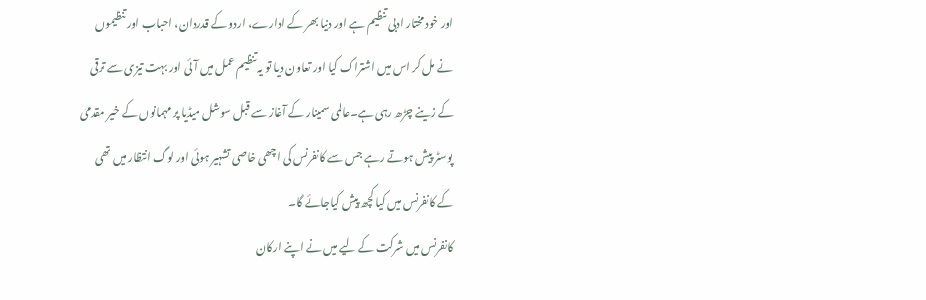اور خود مختار ادبی تنظیم ہے اور دنیا بھر کے ادارے، اردو کے قدردان، احباب اور تنظیموں نے مل کر اس میں اشتراک کیا اور تعاون دیا تو یہ تنظیم عمل میں آئی اور بہت تیزی سے ترقی کے زینے چڑھ رہی ہے۔عالمی سمینار کے آغاز سے قبل سوشل میڈیا پر مہمانوں کے خیر مقدمی پوسٹر پیش ہوتے رہے جس سے کانفرنس کی اچھی خاصی تشہیر ہوئی اور لوگ انتظار میں تھی کے کانفرنس میں کیا کچھ پیش کیاجائے گا۔
کانفرنس میں شرکت کے لیے میں نے اپنے ارکان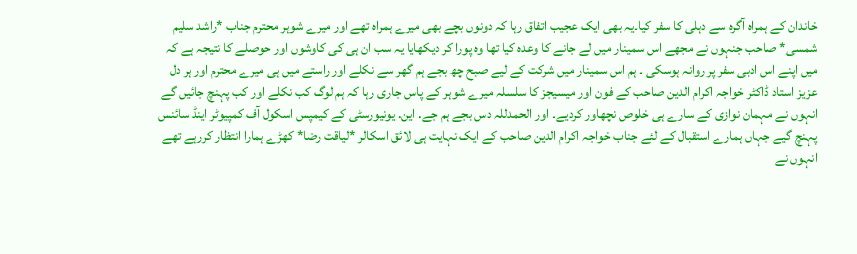خاندان کے ہمراہ آگرہ سے دہلی کا سفر کیا۔یہ بھی ایک عجیب اتفاق رہا کہ دونوں بچے بھی میرے ہمراہ تھے اور میرے شوہر محترم جناب *راشد سلیم شمسی* صاحب جنہوں نے مجھے اس سمینار میں لے جانے کا وعدہ کیا تھا وہ پورا کر دیکھایا یہ سب ان ہی کی کاوشوں اور حوصلے کا نتیجہ ہے کہ میں اپنے اس ادبی سفر پر روانہ ہوسکی ۔ ہم اس سمینار میں شرکت کے لیے صبح چھ بجے ہم گھر سے نکلے اور راستے میں ہی میرے محترم اور ہر دل عزیز استاد ڈاکٹر خواجہ اکرام الدین صاحب کے فون اور میسیجز کا سلسلہ میرے شوہر کے پاس جاری رہا کہ ہم لوگ کب نکلے اور کب پہنچ جائیں گے انہوں نے مہمان نوازی کے سارے ہی خلوص نچھاور کردیے۔ اور الحمدللہ دس بجے ہم جے. این. یونیورسٹی کے کیمپس اسکول آف کمپیوٹر اینڈ سائنس پہنچ گیے جہاں ہمارے استقبال کے لئے جناب خواجہ اکرام الدین صاحب کے ایک نہایت ہی لائق اسکالر *لیاقت رضا* کھڑے ہمارا انتظار کررہے تھے انہوں نے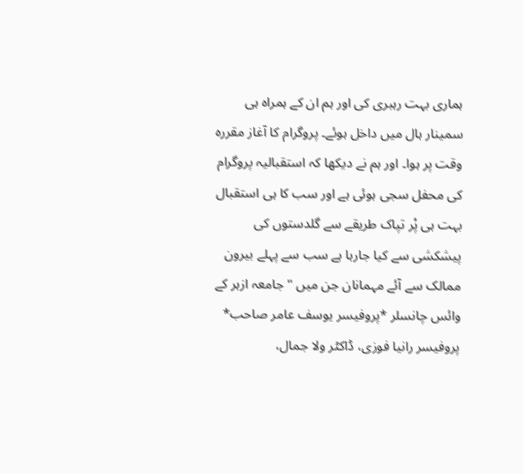ہماری بہت رہبری کی اور ہم ان کے ہمراہ ہی سمینار ہال میں داخل ہوئے۔ پروگرام کا آغاز مقررہ وقت پر ہوا۔ اور ہم نے دیکھا کہ استقبالیہ پروگرام کی محفل سجی ہوئی ہے اور سب کا ہی استقبال بہت ہی پْر تپاک طریقے سے گلدستوں کی پیشکشی سے کیا جارہا ہے سب سے پہلے بیرون ممالک سے آئے مہمانان جن میں "جامعہ ازہر کے وائس چانسلر *پروفیسر یوسف عامر صاحب* پروفیسر رانیا فوزی، ڈاکٹر ولا جمال،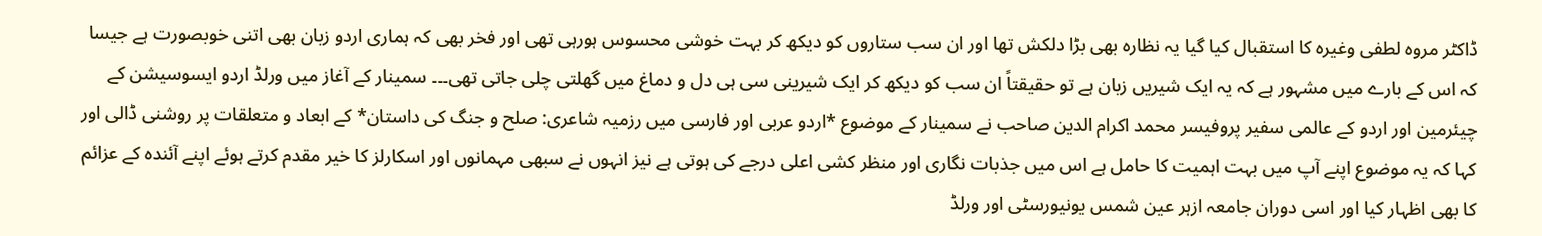ڈاکٹر مروہ لطفی وغیرہ کا استقبال کیا گیا یہ نظارہ بھی بڑا دلکش تھا اور ان سب ستاروں کو دیکھ کر بہت خوشی محسوس ہورہی تھی اور فخر بھی کہ ہماری اردو زبان بھی اتنی خوبصورت ہے جیسا کہ اس کے بارے میں مشہور ہے کہ یہ ایک شیریں زبان ہے تو حقیقتاً ان سب کو دیکھ کر ایک شیرینی سی ہی دل و دماغ میں گھلتی چلی جاتی تھی۔۔۔ سمینار کے آغاز میں ورلڈ اردو ایسوسیشن کے چیئرمین اور اردو کے عالمی سفیر پروفیسر محمد اکرام الدین صاحب نے سمینار کے موضوع *اردو عربی اور فارسی میں رزمیہ شاعری: صلح و جنگ کی داستان* کے ابعاد و متعلقات پر روشنی ڈالی اور کہا کہ یہ موضوع اپنے آپ میں بہت اہمیت کا حامل ہے اس میں جذبات نگاری اور منظر کشی اعلی درجے کی ہوتی ہے نیز انہوں نے سبھی مہمانوں اور اسکارلز کا خیر مقدم کرتے ہوئے اپنے آئندہ کے عزائم کا بھی اظہار کیا اور اسی دوران جامعہ ازہر عین شمس یونیورسٹی اور ورلڈ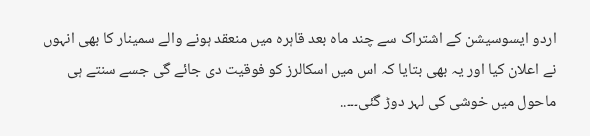اردو ایسوسیشن کے اشتراک سے چند ماہ بعد قاہرہ میں منعقد ہونے والے سمینار کا بھی انہوں نے اعلان کیا اور یہ بھی بتایا کہ اس میں اسکالرز کو فوقیت دی جائے گی جسے سنتے ہی ماحول میں خوشی کی لہر دوڑ گئی۔۔۔..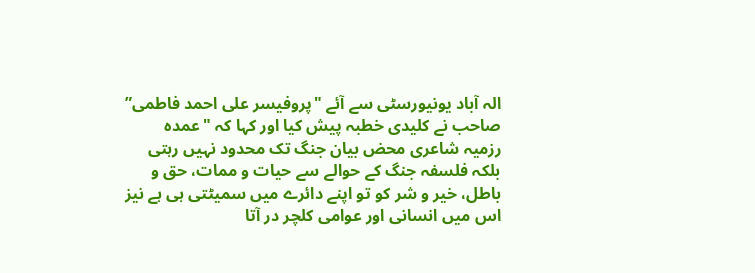الہ آباد یونیورسٹی سے آئے "پروفیسر علی احمد فاطمی” صاحب نے کلیدی خطبہ پیش کیا اور کہا کہ "عمدہ رزمیہ شاعری محض بیان جنگ تک محدود نہیں رہتی بلکہ فلسفہ جنگ کے حوالے سے حیات و ممات، حق و باطل، خیر و شر کو تو اپنے دائرے میں سمیٹتی ہی ہے نیز اس میں انسانی اور عوامی کلچر در آتا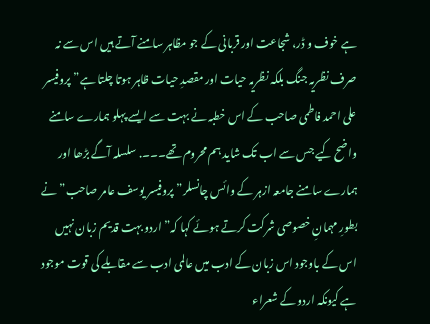ہے خوف و ڈر، شجاعت اور قربانی کے جو مظاہر سامنے آتے ہیں اس سے نہ صرف نظریہ جنگ بلکہ نظریہ حیات اور مقصدِ حیات ظاہر ہوتا چلتا ہے” پروفیسر علی احمد فاطمی صاحب کے اس خطبہ نے بہت سے ایسے پہلو ہمارے سامنے واضح کیے جس سے اب تک شاید ہم محروم تھے۔۔۔. سلسلہ آگے بڑھا اور ہمارے سامنے جامعہ ازہر کے وائس چانسلر” پروفیسر یوسف عامر صاحب” نے بطورِ مہمانِ خصوصی شرکت کرتے ہوئے کہا کہ” اردو بہت قدیم زبان نہیں اس کے باوجود اس زبان کے ادب میں عالمی ادب سے مقابلے کی قوت موجود ہے کیونکہ اردو کے شعراء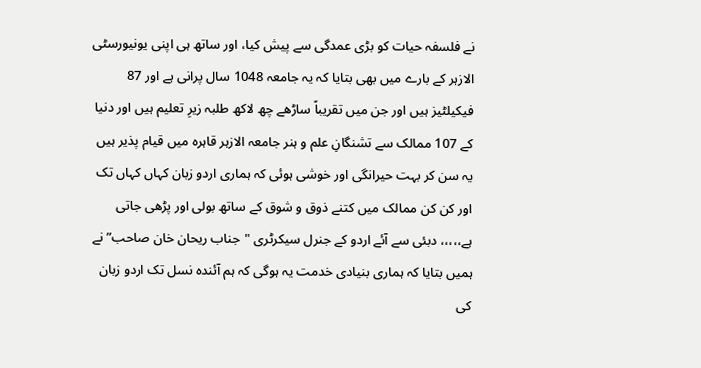نے فلسفہ حیات کو بڑی عمدگی سے پیش کیا، اور ساتھ ہی اپنی یونیورسٹی الازہر کے بارے میں بھی بتایا کہ یہ جامعہ 1048 سال پرانی ہے اور 87 فیکیلٹیز ہیں اور جن میں تقریباً ساڑھے چھ لاکھ طلبہ زیرِ تعلیم ہیں اور دنیا کے 107 ممالک سے تشنگانِ علم و ہنر جامعہ الازہر قاہرہ میں قیام پذیر ہیں یہ سن کر بہت حیرانگی اور خوشی ہوئی کہ ہماری اردو زبان کہاں کہاں تک اور کن کن ممالک میں کتنے ذوق و شوق کے ساتھ بولی اور پڑھی جاتی ہے،،،،، دبئی سے آئے اردو کے جنرل سیکرٹری "جناب ریحان خان صاحب” نے ہمیں بتایا کہ ہماری بنیادی خدمت یہ ہوگی کہ ہم آئندہ نسل تک اردو زبان کی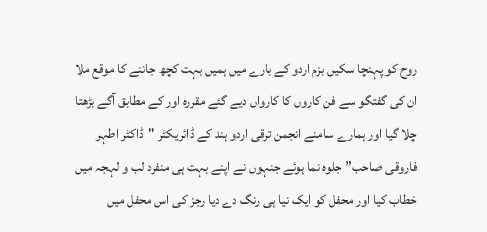روح کو پہنچا سکیں بزم اردو کے بارے میں ہمیں بہت کچھ جاننے کا موقع ملا ان کی گفتگو سے فن کاروں کا کارواں دیے گئے مقررہ اور کے مطابق آگے بڑھتا چلا گیا اور ہمارے سامنے انجمن ترقی اردو ہند کے ڈائریکٹر "ڈاکٹر اطہر فاروقی صاحب” جلوہ نما ہوئے جنہوں نے اپنے بہت ہی منفرد لب و لہجہ میں خطاب کیا اور محفل کو ایک نیا ہی رنگ دے دیا رجز کی اس محفل میں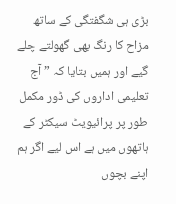بڑی ہی شگفتگی کے ساتھ مزاح کا رنگ بھی گھولتے چلے گیے اور ہمیں بتایا کہ ” آج تعلیمی اداروں کی ڈور مکمل طور پر پرائیویٹ سیکٹر کے ہاتھوں میں ہے اس لیے اگر ہم اپنے بچوں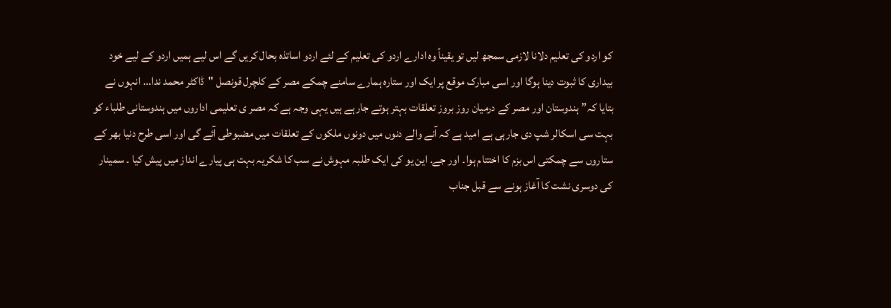کو اردو کی تعلیم دلانا لازمی سمجھ لیں تو یقیناً وہ ادارے اردو کی تعلیم کے لئے اردو اساتذہ بحال کریں گے اس لیے ہمیں اردو کے لیے خود بیداری کا ثبوت دینا ہوگا اور اسی مبارک موقع پر ایک اور ستارہ ہمارے سامنے چمکے مصر کے کلچرل قونصل "ڈاکٹر محمد ندا… انہوں نے بتایا کہ” ہندوستان اور مصر کے درمیان روز بروز تعلقات بہتر ہوتے جارہے ہیں یہی وجہ ہے کہ مصر ی تعلیمی اداروں میں ہندوستانی طلباء کو بہت سی اسکالر شپ دی جارہی ہے امید ہے کہ آنے والے دنوں میں دونوں ملکوں کے تعلقات میں مضبوطی آئے گی اور اسی طرح دنیا بھر کے ستاروں سے چمکتی اس بزم کا اختتام ہوا۔ اور جے. این یو کی ایک طلبہ مہوش نے سب کا شکریہ بہت ہی پیارے انداز میں پیش کیا ۔ سمینار کی دوسری نشت کا آغاز ہونے سے قبل جناب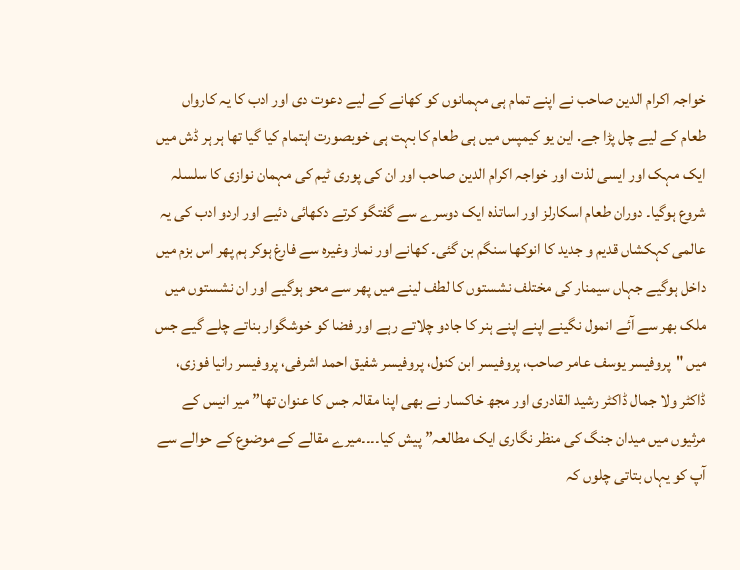خواجہ اکرام الدین صاحب نے اپنے تمام ہی مہمانوں کو کھانے کے لیے دعوت دی اور ادب کا یہ کارواں طعام کے لیے چل پڑا جے. این یو کیمپس میں ہی طعام کا بہت ہی خوبصورت اہتمام کیا گیا تھا ہر ہر ڈش میں ایک مہک اور ایسی لذت اور خواجہ اکرام الدین صاحب اور ان کی پوری ٹیم کی مہمان نوازی کا سلسلہ شروع ہوگیا۔ دوران طعام اسکارلز اور اساتذہ ایک دوسرے سے گفتگو کرتے دکھائی دئیے اور اردو ادب کی یہ عالمی کہکشاں قدیم و جدید کا انوکھا سنگم بن گئی۔ کھانے اور نماز وغیرہ سے فارغ ہوکر ہم پھر اس بزم میں داخل ہوگیے جہاں سیمنار کی مختلف نشستوں کا لطف لینے میں پھر سے محو ہوگیے اور ان نشستوں میں ملک بھر سے آئے انمول نگینے اپنے اپنے ہنر کا جادو چلاتے رہے اور فضا کو خوشگوار بناتے چلے گیے جس میں "پروفیسر یوسف عامر صاحب، پروفیسر ابن کنول، پروفیسر شفیق احمد اشرفی، پروفیسر رانیا فوزی، ڈاکٹر ولا جمال ڈاکٹر رشید القادری اور مجھ خاکسار نے بھی اپنا مقالہ جس کا عنوان تھا” میر انیس کے مرثیوں میں میدان جنگ کی منظر نگاری ایک مطالعہ” پیش کیا۔۔۔۔میرے مقالے کے موضوع کے حوالے سے آپ کو یہاں بتاتی چلوں کہ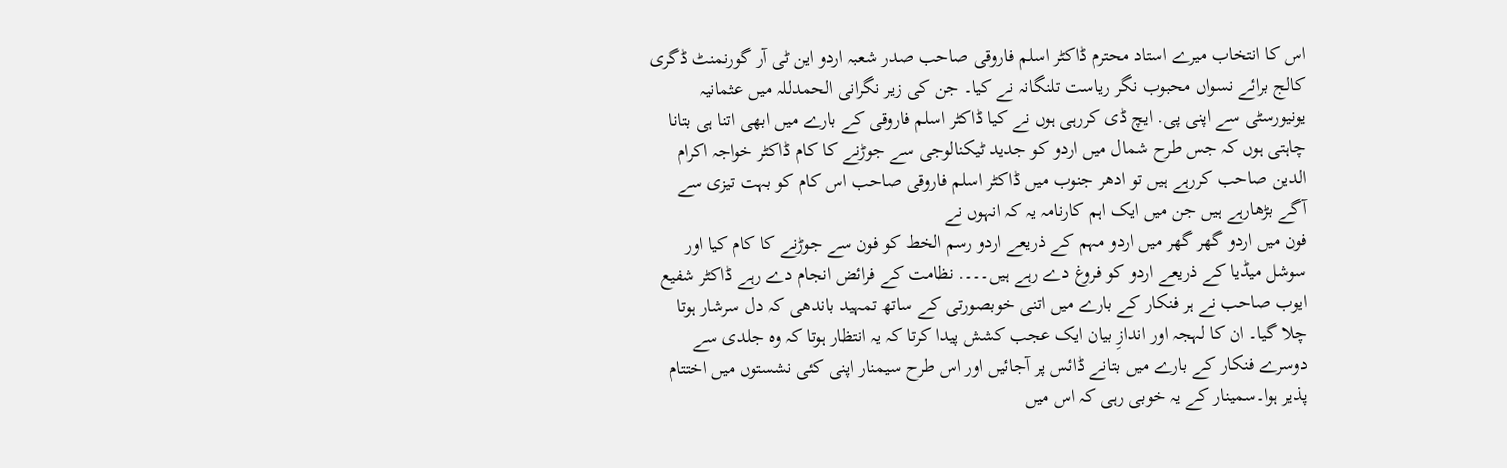اس کا انتخاب میرے استاد محترم ڈاکٹر اسلم فاروقی صاحب صدر شعبہ اردو این ٹی آر گورنمنٹ ڈگری کالج برائے نسواں محبوب نگر ریاست تلنگانہ نے کیا۔ جن کی زیر نگرانی الحمدللہ میں عثمانیہ یونیورسٹی سے اپنی پی. ایچ ڈی کررہی ہوں نے کیا ڈاکٹر اسلم فاروقی کے بارے میں ابھی اتنا ہی بتانا چاہتی ہوں کہ جس طرح شمال میں اردو کو جدید ٹیکنالوجی سے جوڑنے کا کام ڈاکٹر خواجہ اکرام الدین صاحب کررہے ہیں تو ادھر جنوب میں ڈاکٹر اسلم فاروقی صاحب اس کام کو بہت تیزی سے آگے بڑھارہے ہیں جن میں ایک اہم کارنامہ یہ کہ انہوں نے
فون میں اردو گھر گھر میں اردو مہم کے ذریعے اردو رسم الخط کو فون سے جوڑنے کا کام کیا اور سوشل میڈیا کے ذریعے اردو کو فروغ دے رہے ہیں۔۔۔. نظامت کے فرائض انجام دے رہے ڈاکٹر شفیع ایوب صاحب نے ہر فنکار کے بارے میں اتنی خوبصورتی کے ساتھ تمہید باندھی کہ دل سرشار ہوتا چلا گیا۔ ان کا لہجہ اور اندازِ بیان ایک عجب کشش پیدا کرتا کہ یہ انتظار ہوتا کہ وہ جلدی سے دوسرے فنکار کے بارے میں بتانے ڈائس پر آجائیں اور اس طرح سیمنار اپنی کئی نشستوں میں اختتام پذیر ہوا۔سمینار کے یہ خوبی رہی کہ اس میں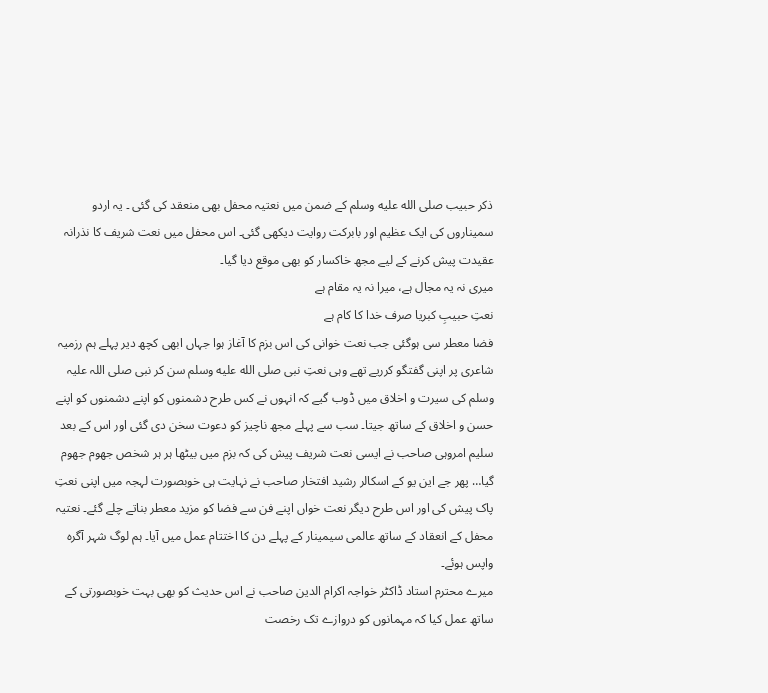ذکر حبیب صلى الله عليه وسلم کے ضمن میں نعتیہ محفل بھی منعقد کی گئی ۔ یہ اردو سمیناروں کی ایک عظیم اور بابرکت روایت دیکھی گئی۔ اس محفل میں نعت شریف کا نذرانہ عقیدت پیش کرنے کے لیے مجھ خاکسار کو بھی موقع دیا گیا۔
میری نہ یہ مجال ہے، میرا نہ یہ مقام ہے
نعتِ حبیبِ کبریا صرف خدا کا کام ہے
فضا معطر سی ہوگئی جب نعت خوانی کی اس بزم کا آغاز ہوا جہاں ابھی کچھ دیر پہلے ہم رزمیہ شاعری پر اپنی گفتگو کرریے تھے وہی نعتِ نبی صلى الله عليه وسلم سن کر نبی صلی اللہ علیہ وسلم کی سیرت و اخلاق میں ڈوب گیے کہ انہوں نے کس طرح دشمنوں کو اپنے دشمنوں کو اپنے حسن و اخلاق کے ساتھ جیتا۔ سب سے پہلے مجھ ناچیز کو دعوت سخن دی گئی اور اس کے بعد سلیم امروہی صاحب نے ایسی نعت شریف پیش کی کہ بزم میں بیٹھا ہر ہر شخص جھوم جھوم گیا… پھر جے این یو کے اسکالر رشید افتخار صاحب نے نہایت ہی خوبصورت لہجہ میں اپنی نعتِ پاک پیش کی اور اس طرح دیگر نعت خواں اپنے فن سے فضا کو مزید معطر بناتے چلے گئے۔ نعتیہ محفل کے انعقاد کے ساتھ عالمی سیمینار کے پہلے دن کا اختتام عمل میں آیا۔ ہم لوگ شہر آگرہ واپس ہوئے۔
میرے محترم استاد ڈاکٹر خواجہ اکرام الدین صاحب نے اس حدیث کو بھی بہت خوبصورتی کے ساتھ عمل کیا کہ مہمانوں کو دروازے تک رخصت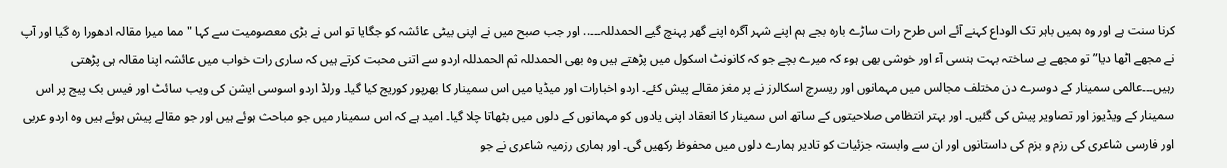کرنا سنت ہے اور وہ ہمیں باہر تک الوداع کہنے آئے اس طرح رات ساڑے بارہ بجے ہم اپنے شہر آگرہ اپنے گھر پہنچ گیے الحمدللہ۔۔۔.. اور جب صبح میں نے اپنی بیٹی عائشہ کو جگایا تو اس نے بڑی معصومیت سے کہا "مما میرا مقالہ ادھورا رہ گیا اور آپ نے مجھے اٹھا دیا” تو مجھے بے ساختہ بہت ہنسی آء اور خوشی بھی ہوء کہ میرے بچے جو کہ کانونٹ اسکول میں پڑھتے ہیں وہ بھی الحمدللہ ثم الحمدللہ اردو سے اتنی محبت کرتے ہیں کہ ساری رات خواب میں عائشہ اپنا مقالہ ہی پڑھتی رہیں۔۔۔عالمی سمینار کے دوسرے دن مختلف مجالس میں مہمانوں اور ریسرچ اسکالرز نے پر مغز مقالے پیش کئے۔ اردو اخبارات اور میڈیا میں اس سمینار کا بھرپور کوریج کیا گیا۔ ورلڈ اردو اسوسی ایشن کی ویب سائٹ اور فیس بک پیج پر اس سمینار کے ویڈیوز اور تصاویر پیش کی گئیں۔ اور بہتر انتظامی صلاحیتوں کے ساتھ اس سمینار کا انعقاد اپنی یادوں کو مہمانوں کے دلوں میں بٹھاتا چلا گیا۔ امید ہے کہ اس سمینار میں جو مباحث ہوئے ہیں اور جو مقالے پیش ہوئے ہیں وہ اردو عربی اور فارسی شاعری کی رزم و بزم کی داستانوں اور ان سے وابستہ جزئیات کو تادیر ہمارے دلوں میں محفوظ رکھیں گی۔ اور ہماری رزمیہ شاعری نے جو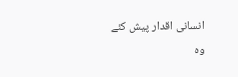انسانی اقدار پیش کئے وہ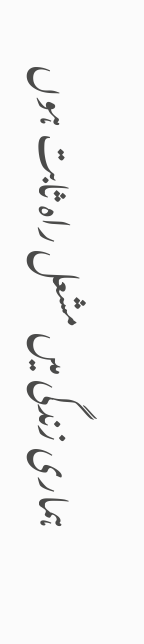ہماری زندگی میں مشعل راہ ثابت ہوں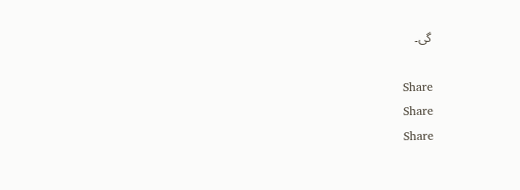گی۔

Share
Share
Share